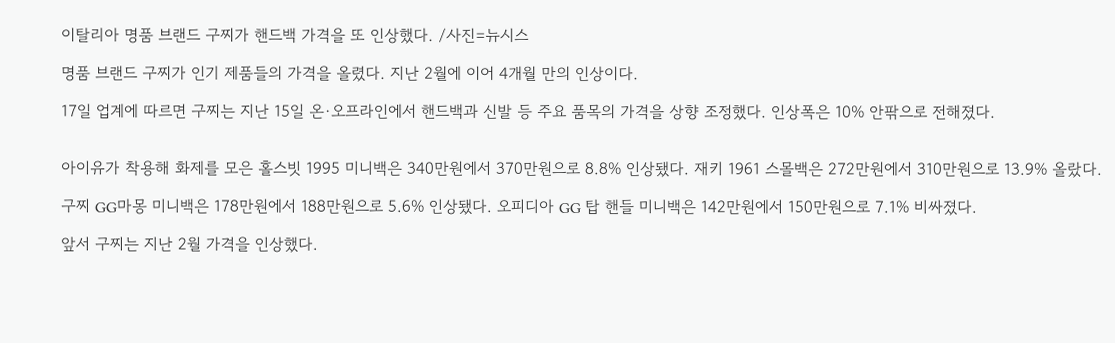이탈리아 명품 브랜드 구찌가 핸드백 가격을 또 인상했다. /사진=뉴시스

명품 브랜드 구찌가 인기 제품들의 가격을 올렸다. 지난 2월에 이어 4개월 만의 인상이다.

17일 업계에 따르면 구찌는 지난 15일 온·오프라인에서 핸드백과 신발 등 주요 품목의 가격을 상향 조정했다. 인상폭은 10% 안팎으로 전해졌다.


아이유가 착용해 화제를 모은 홀스빗 1995 미니백은 340만원에서 370만원으로 8.8% 인상됐다. 재키 1961 스몰백은 272만원에서 310만원으로 13.9% 올랐다.

구찌 GG마몽 미니백은 178만원에서 188만원으로 5.6% 인상됐다. 오피디아 GG 탑 핸들 미니백은 142만원에서 150만원으로 7.1% 비싸졌다.

앞서 구찌는 지난 2월 가격을 인상했다.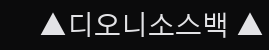▲디오니소스백 ▲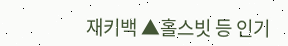재키백 ▲홀스빗 등 인기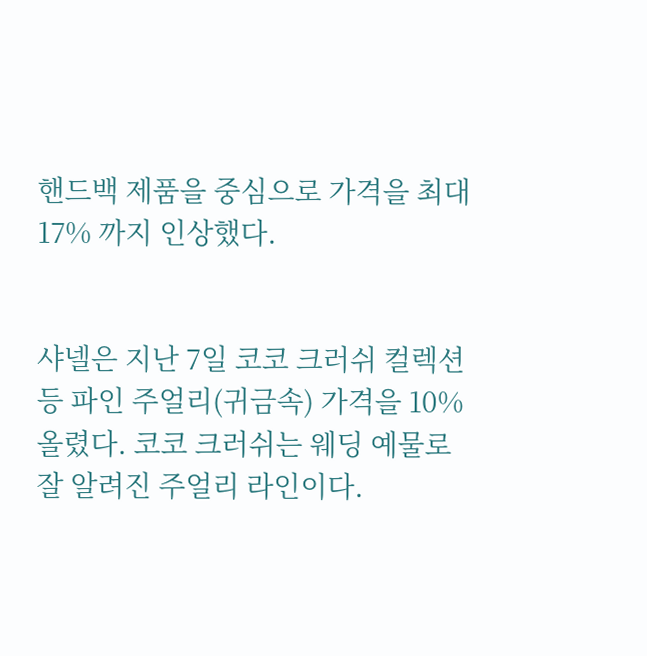핸드백 제품을 중심으로 가격을 최대 17% 까지 인상했다.


샤넬은 지난 7일 코코 크러쉬 컬렉션 등 파인 주얼리(귀금속) 가격을 10% 올렸다. 코코 크러쉬는 웨딩 예물로 잘 알려진 주얼리 라인이다.